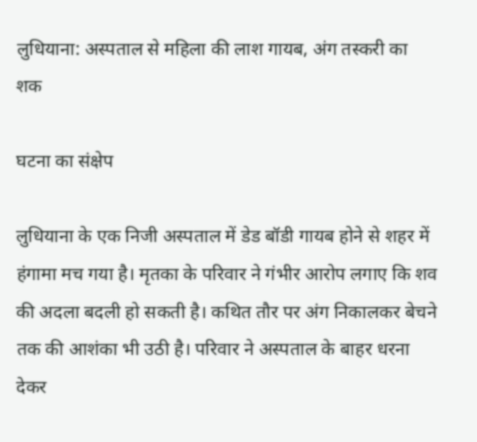लुधियाना: अस्पताल से महिला की लाश गायब, अंग तस्करी का शक

घटना का संक्षेप

लुधियाना के एक निजी अस्पताल में डेड बॉडी गायब होने से शहर में हंगामा मच गया है। मृतका के परिवार ने गंभीर आरोप लगाए कि शव की अदला बदली हो सकती है। कथित तौर पर अंग निकालकर बेचने तक की आशंका भी उठी है। परिवार ने अस्पताल के बाहर धरना देकर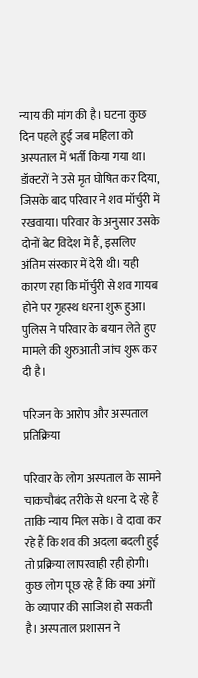न्याय की मांग की है। घटना कुछ दिन पहले हुई जब महिला को अस्पताल में भर्ती किया गया था। डॉक्टरों ने उसे मृत घोषित कर दिया, जिसके बाद परिवार ने शव मॉर्चुरी में रखवाया। परिवार के अनुसार उसके दोनों बेट विदेश में हैं, इसलिए अंतिम संस्कार में देरी थी। यही कारण रहा कि मॉर्चुरी से शव गायब होने पर गृहस्थ धरना शुरू हुआ। पुलिस ने परिवार के बयान लेते हुए मामले की शुरुआती जांच शुरू कर दी है।

परिजन के आरोप और अस्पताल प्रतिक्रिया

परिवार के लोग अस्पताल के सामने चाकचौबंद तरीके से धरना दे रहे हैं ताकि न्याय मिल सके। वे दावा कर रहे हैं कि शव की अदला बदली हुई तो प्रक्रिया लापरवाही रही होगी। कुछ लोग पूछ रहे हैं कि क्या अंगों के व्यापार की साजिश हो सकती है। अस्पताल प्रशासन ने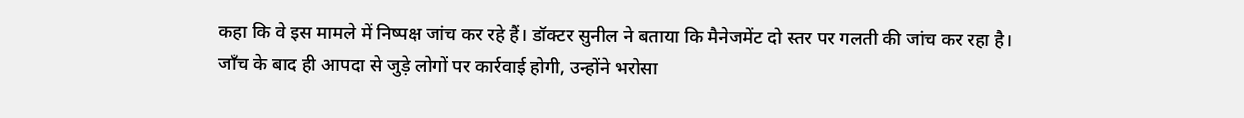कहा कि वे इस मामले में निष्पक्ष जांच कर रहे हैं। डॉक्टर सुनील ने बताया कि मैनेजमेंट दो स्तर पर गलती की जांच कर रहा है। जाँच के बाद ही आपदा से जुड़े लोगों पर कार्रवाई होगी, उन्होंने भरोसा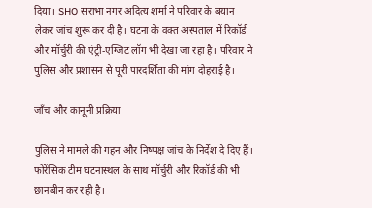दिया। SHO सराभा नगर अदित्य शर्मा ने परिवार के बयान लेकर जांच शुरू कर दी है। घटना के वक्त अस्पताल में रिकॉर्ड और मॉर्चुरी की एंट्री-एग्जिट लॉग भी देखा जा रहा है। परिवार ने पुलिस और प्रशासन से पूरी पारदर्शिता की मांग दोहराई है।

जाँच और कानूनी प्रक्रिया

पुलिस ने मामले की गहन और निष्पक्ष जांच के निर्देश दे दिए हैं। फोरेंसिक टीम घटनास्थल के साथ मॉर्चुरी और रिकॉर्ड की भी छानबीन कर रही है।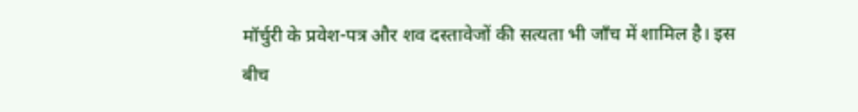मॉर्चुरी के प्रवेश-पत्र और शव दस्तावेजों की सत्यता भी जाँच में शामिल है। इस बीच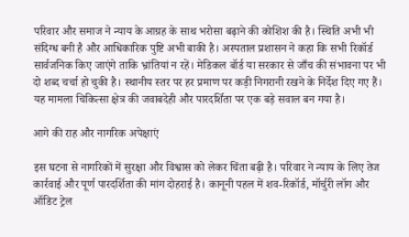परिवार और समाज ने न्याय के आग्रह के साथ भरोसा बढ़ाने की कोशिश की है। स्थिति अभी भी संदिग्ध बनी है और आधिकारिक पुष्टि अभी बाकी है। अस्पताल प्रशासन ने कहा कि सभी रिकॉर्ड सार्वजनिक किए जाएंगे ताकि भ्रांतियां न रहें। मेडिकल बॉर्ड या सरकार से जाँच की संभावना पर भी दो शब्द चर्चा हो चुकी है। स्थानीय स्तर पर हर प्रमाण पर कड़ी निगरानी रखने के निर्देश दिए गए हैं। यह मामला चिकित्सा क्षेत्र की जवाबदेही और पारदर्शिता पर एक बड़े सवाल बन गया है।

आगे की राह और नागरिक अपेक्षाएं

इस घटना से नागरिकों में सुरक्षा और विश्वास को लेकर चिंता बढ़ी है। परिवार ने न्याय के लिए तेज कार्रवाई और पूर्ण पारदर्शिता की मांग दोहराई है। कानूनी पहल में शव-रिकॉर्ड, मॉर्चुरी लॉग और ऑडिट ट्रेल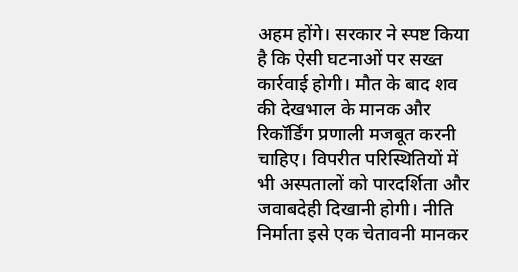अहम होंगे। सरकार ने स्पष्ट किया है कि ऐसी घटनाओं पर सख्त कार्रवाई होगी। मौत के बाद शव की देखभाल के मानक और रिकॉर्डिंग प्रणाली मजबूत करनी चाहिए। विपरीत परिस्थितियों में भी अस्पतालों को पारदर्शिता और जवाबदेही दिखानी होगी। नीति निर्माता इसे एक चेतावनी मानकर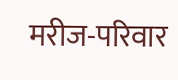मरीज-परिवार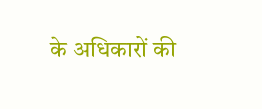के अधिकारों की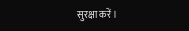सुरक्षा करें।